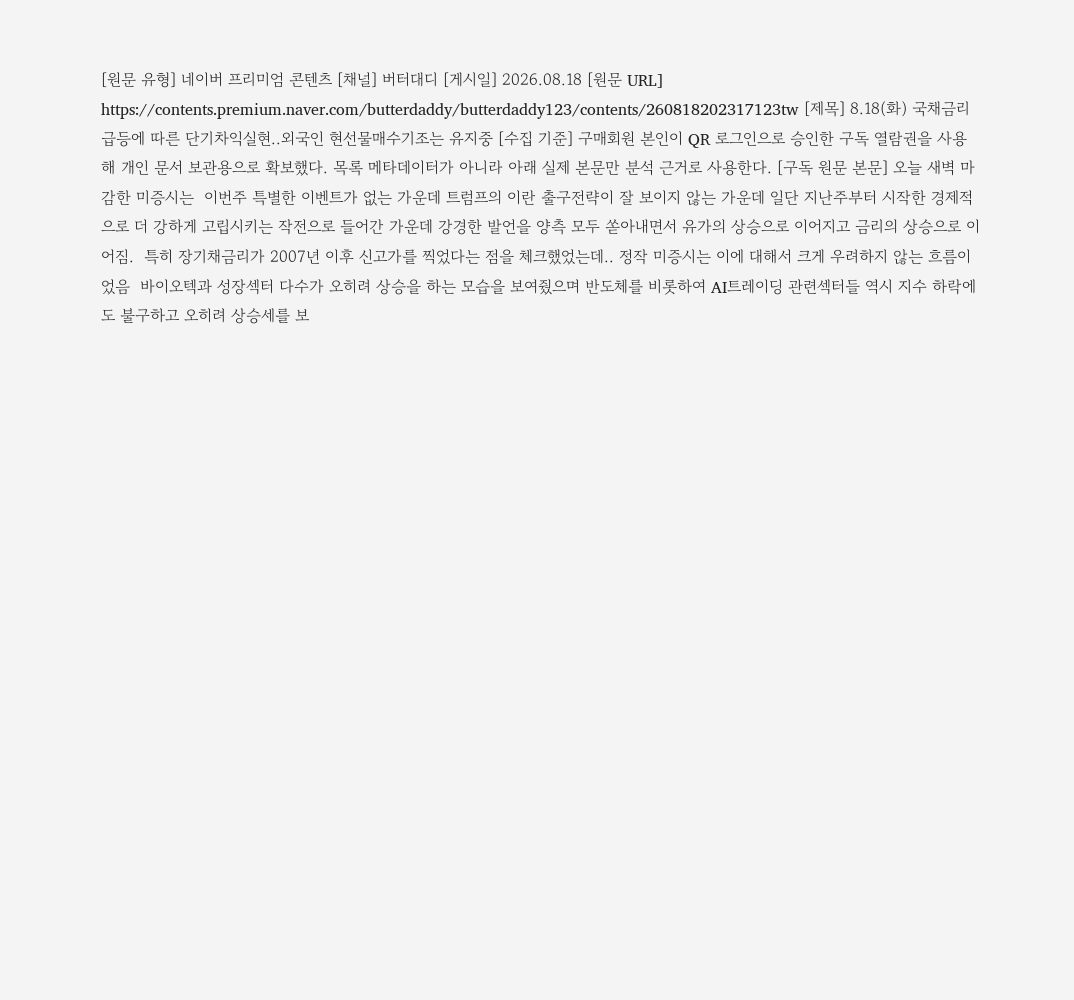[원문 유형] 네이버 프리미엄 콘텐츠 [채널] 버터대디 [게시일] 2026.08.18 [원문 URL] https://contents.premium.naver.com/butterdaddy/butterdaddy123/contents/260818202317123tw [제목] 8.18(화) 국채금리급등에 따른 단기차익실현..외국인 현선물매수기조는 유지중 [수집 기준] 구매회원 본인이 QR 로그인으로 승인한 구독 열람권을 사용해 개인 문서 보관용으로 확보했다. 목록 메타데이터가 아니라 아래 실제 본문만 분석 근거로 사용한다. [구독 원문 본문] 오늘 새벽 마감한 미증시는  이번주 특별한 이벤트가 없는 가운데 트럼프의 이란 출구전략이 잘 보이지 않는 가운데 일단 지난주부터 시작한 경제적으로 더 강하게 고립시키는 작전으로 들어간 가운데 강경한 발언을 양측 모두 쏟아내면서 유가의 상승으로 이어지고 금리의 상승으로 이어짐.  특히 장기채금리가 2007년 이후 신고가를 찍었다는 점을 체크했었는데.. 정작 미증시는 이에 대해서 크게 우려하지 않는 흐름이었음  바이오텍과 성장섹터 다수가 오히려 상승을 하는 모습을 보여줬으며 반도체를 비롯하여 AI트레이딩 관련섹터들 역시 지수 하락에도 불구하고 오히려 상승세를 보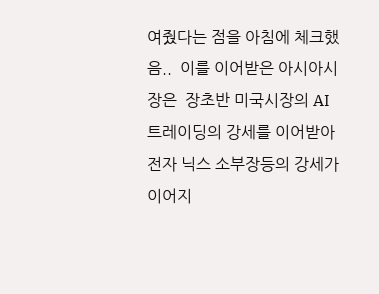여줬다는 점을 아침에 체크했음..  이를 이어받은 아시아시장은  장초반 미국시장의 AI트레이딩의 강세를 이어받아 전자 닉스 소부장등의 강세가 이어지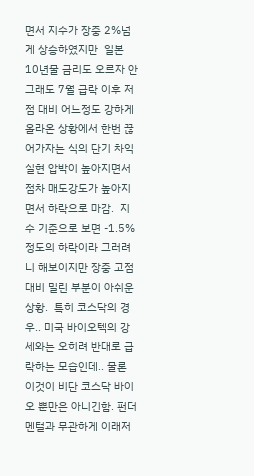면서 지수가 장중 2%넘게 상승하였지만  일본 10년물 금리도 오르자 안그래도 7월 급락 이후 저점 대비 어느정도 강하게 올라온 상황에서 한번 끊어가자는 식의 단기 차익실현 압박이 높아지면서 점차 매도강도가 높아지면서 하락으로 마감.  지수 기준으로 보면 -1.5%정도의 하락이라 그러려니 해보이지만 장중 고점대비 밀린 부분이 아쉬운 상황.  특히 코스닥의 경우.. 미국 바이오텍의 강세와는 오히려 반대로 급락하는 모습인데.. 물론 이것이 비단 코스닥 바이오 뿐만은 아니긴함. 펀더멘털과 무관하게 이래저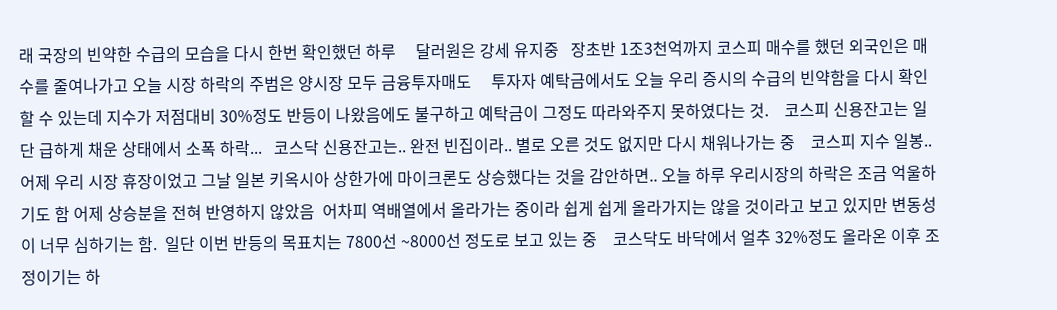래 국장의 빈약한 수급의 모습을 다시 한번 확인했던 하루     달러원은 강세 유지중   장초반 1조3천억까지 코스피 매수를 했던 외국인은 매수를 줄여나가고 오늘 시장 하락의 주범은 양시장 모두 금융투자매도     투자자 예탁금에서도 오늘 우리 증시의 수급의 빈약함을 다시 확인할 수 있는데 지수가 저점대비 30%정도 반등이 나왔음에도 불구하고 예탁금이 그정도 따라와주지 못하였다는 것.    코스피 신용잔고는 일단 급하게 채운 상태에서 소폭 하락...   코스닥 신용잔고는.. 완전 빈집이라.. 별로 오른 것도 없지만 다시 채워나가는 중    코스피 지수 일봉.. 어제 우리 시장 휴장이었고 그날 일본 키옥시아 상한가에 마이크론도 상승했다는 것을 감안하면.. 오늘 하루 우리시장의 하락은 조금 억울하기도 함 어제 상승분을 전혀 반영하지 않았음  어차피 역배열에서 올라가는 중이라 쉽게 쉽게 올라가지는 않을 것이라고 보고 있지만 변동성이 너무 심하기는 함.  일단 이번 반등의 목표치는 7800선 ~8000선 정도로 보고 있는 중    코스닥도 바닥에서 얼추 32%정도 올라온 이후 조정이기는 하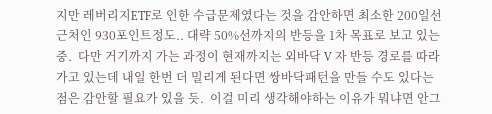지만 레버리지ETF로 인한 수급문제였다는 것을 감안하면 최소한 200일선 근처인 930포인트정도.. 대략 50%선까지의 반등을 1차 목표로 보고 있는 중.  다만 거기까지 가는 과정이 현재까지는 외바닥 V 자 반등 경로를 따라가고 있는데 내일 한번 더 밀리게 된다면 쌍바닥패턴을 만들 수도 있다는 점은 감안할 필요가 있을 듯.  이걸 미리 생각해야하는 이유가 뭐냐면 안그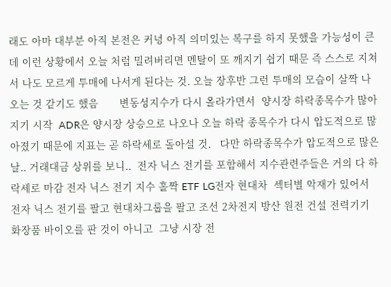래도 아마 대부분 아직 본전은 커녕 아직 의미있는 복구를 하지 못했을 가능성이 큰데 이런 상황에서 오늘 처럼 밀려버리면 멘탈이 또 깨지기 쉽기 때문 즉 스스로 지쳐서 나도 모르게 투매에 나서게 된다는 것. 오늘 장후반 그런 투매의 모습이 살짝 나오는 것 같기도 했음       변동성지수가 다시 올라가면서  양시장 하락종목수가 많아지기 시작  ADR은 양시장 상승으로 나오나 오늘 하락 종목수가 다시 압도적으로 많아졌기 때문에 지표는 곧 하락세로 돌아설 것.   다만 하락종목수가 압도적으로 많은 날.. 거래대금 상위를 보니..  전자 닉스 전기를 포함해서 지수관련주들은 거의 다 하락세로 마감 전자 닉스 전기 지수 홀짝 ETF LG전자 현대차  섹터별 악재가 있어서 전자 닉스 전기를 팔고 현대차그룹을 팔고 조선 2차전지 방산 원전 건설 전력기기 화장품 바이오를 판 것이 아니고  그냥 시장 전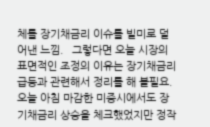체를 장기채금리 이슈를 빌미로 덜어낸 느낌.   그렇다면 오늘 시장의 표면적인 조정의 이유는 장기채금리급등과 관련해서 정리를 해 볼필요.  오늘 아침 마감한 미증시에서도 장기채금리 상승을 체크했었지만 정작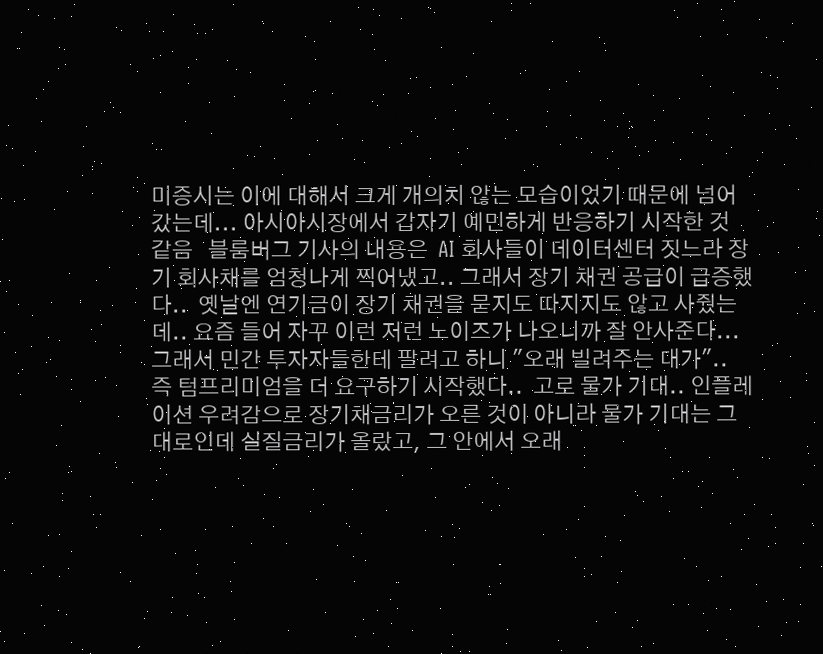미증시는 이에 대해서 크게 개의치 않는 모습이었기 때문에 넘어갔는데... 아시아시장에서 갑자기 예민하게 반응하기 시작한 것 같음   블룸버그 기사의 내용은  AI 회사들이 데이터센터 짓느라 장기 회사채를 엄청나게 찍어냈고.. 그래서 장기 채권 공급이 급증했다..  옛날엔 연기금이 장기 채권을 묻지도 따지지도 않고 사줬는데.. 요즘 들어 자꾸 이런 저런 노이즈가 나오니까 잘 안사준다...  그래서 민간 투자자들한테 팔려고 하니 "오래 빌려주는 대가".. 즉 텀프리미엄을 더 요구하기 시작했다..  고로 물가 기대.. 인플레이션 우려감으로 장기채금리가 오른 것이 아니라 물가 기대는 그대로인데 실질금리가 올랐고, 그 안에서 오래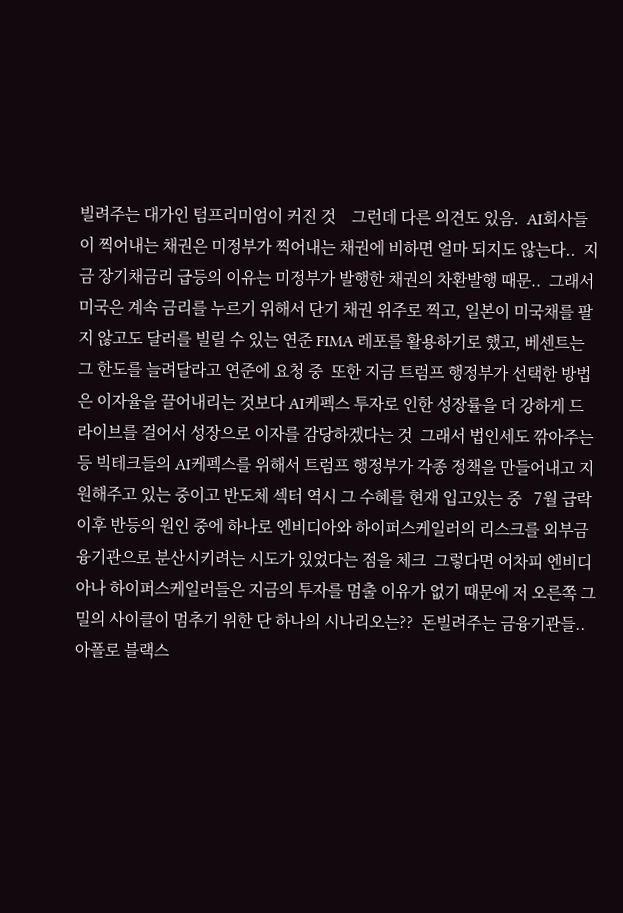빌려주는 대가인 텀프리미엄이 커진 것    그런데 다른 의견도 있음.  AI회사들이 찍어내는 채권은 미정부가 찍어내는 채권에 비하면 얼마 되지도 않는다..  지금 장기채금리 급등의 이유는 미정부가 발행한 채권의 차환발행 때문..  그래서 미국은 계속 금리를 누르기 위해서 단기 채권 위주로 찍고, 일본이 미국채를 팔지 않고도 달러를 빌릴 수 있는 연준 FIMA 레포를 활용하기로 했고, 베센트는 그 한도를 늘려달라고 연준에 요청 중  또한 지금 트럼프 행정부가 선택한 방법은 이자율을 끌어내리는 것보다 AI케펙스 투자로 인한 성장률을 더 강하게 드라이브를 걸어서 성장으로 이자를 감당하겠다는 것  그래서 법인세도 깎아주는등 빅테크들의 AI케펙스를 위해서 트럼프 행정부가 각종 정책을 만들어내고 지원해주고 있는 중이고 반도체 섹터 역시 그 수혜를 현재 입고있는 중   7월 급락 이후 반등의 원인 중에 하나로 엔비디아와 하이퍼스케일러의 리스크를 외부금융기관으로 분산시키려는 시도가 있었다는 점을 체크  그렇다면 어차피 엔비디아나 하이퍼스케일러들은 지금의 투자를 멈출 이유가 없기 때문에 저 오른쪽 그밀의 사이클이 멈추기 위한 단 하나의 시나리오는??  돈빌려주는 금융기관들.. 아폴로 블랙스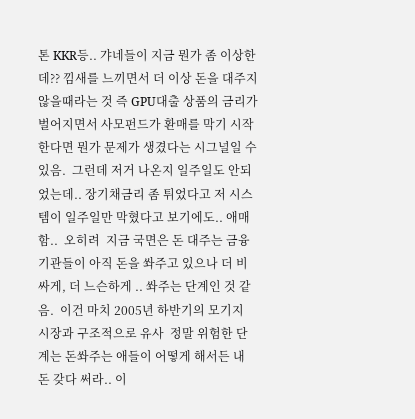톤 KKR등.. 갸네들이 지금 뭔가 좀 이상한데?? 낌새를 느끼면서 더 이상 돈을 대주지 않을때라는 것 즉 GPU대출 상품의 금리가 벌어지면서 사모펀드가 환매를 막기 시작한다면 뭔가 문제가 생겼다는 시그널일 수 있음.  그런데 저거 나온지 일주일도 안되었는데.. 장기채금리 좀 튀었다고 저 시스템이 일주일만 막혔다고 보기에도.. 애매함..  오히려  지금 국면은 돈 대주는 금융기관들이 아직 돈을 쏴주고 있으나 더 비싸게, 더 느슨하게 .. 쏴주는 단계인 것 같음.  이건 마치 2005년 하반기의 모기지 시장과 구조적으로 유사  정말 위험한 단계는 돈쏴주는 애들이 어떻게 해서든 내 돈 갖다 써라.. 이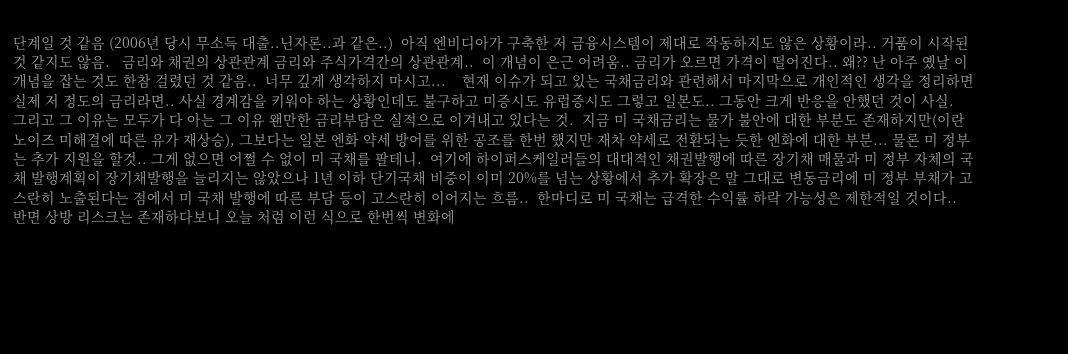단계일 것 같음 (2006년 당시 무소득 대출..닌자론..과 같은..)  아직 엔비디아가 구축한 저 금융시스템이 제대로 작동하지도 않은 상황이라.. 거품이 시작된 것 같지도 않음.   금리와 채권의 상관관계 금리와 주식가격간의 상관관계..  이 개념이 은근 어려움.. 금리가 오르면 가격이 떨어진다.. 왜?? 난 아주 옜날 이 개념을 잡는 것도 한참 걸렸던 것 같음..  너무 깊게 생각하지 마시고...    현재 이슈가 되고 있는 국채금리와 관련해서 마지막으로 개인적인 생각을 정리하면  실제 저 정도의 금리라면.. 사실 경계감을 키워야 하는 상황인데도 불구하고 미증시도 유럽증시도 그렇고 일본도.. 그동안 크게 반응을 안했던 것이 사실.  그리고 그 이유는 모두가 다 아는 그 이유 왠만한 금리부담은 실적으로 이겨내고 있다는 것.  지금 미 국채금리는 물가 불안에 대한 부분도 존재하지만(이란 노이즈 미해결에 따른 유가 재상승), 그보다는 일본 엔화 약세 방어를 위한 공조를 한번 했지만 재차 약세로 전환되는 듯한 엔화에 대한 부분... 물론 미 정부는 추가 지원을 할것.. 그게 없으면 어쩔 수 없이 미 국채를 팔테니.  여기에 하이퍼스케일러들의 대대적인 채권발행에 따른 장기채 매물과 미 정부 자체의 국채 발행계획이 장기채발행을 늘리지는 않았으나 1년 이하 단기국채 비중이 이미 20%를 넘는 상황에서 추가 확장은 말 그대로 변동금리에 미 정부 부채가 고스란히 노출된다는 점에서 미 국채 발행에 따른 부담 등이 고스란히 이어지는 흐름..  한마디로 미 국채는 급격한 수익률 하락 가능성은 제한적일 것이다..  반면 상방 리스크는 존재하다보니 오늘 처럼 이런 식으로 한번씩 변화에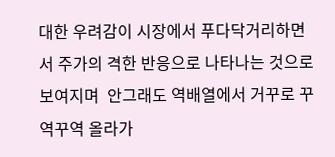대한 우려감이 시장에서 푸다닥거리하면서 주가의 격한 반응으로 나타나는 것으로 보여지며  안그래도 역배열에서 거꾸로 꾸역꾸역 올라가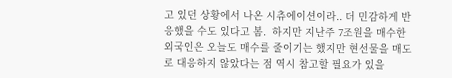고 있던 상황에서 나온 시츄에이션이라.. 더 민감하게 반응했을 수도 있다고 봄.  하지만 지난주 7조원을 매수한 외국인은 오늘도 매수를 줄이기는 했지만 현선물을 매도로 대응하지 않았다는 점 역시 참고할 필요가 있을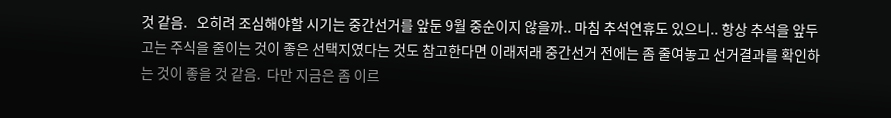것 같음.   오히려 조심해야할 시기는 중간선거를 앞둔 9월 중순이지 않을까.. 마침 추석연휴도 있으니.. 항상 추석을 앞두고는 주식을 줄이는 것이 좋은 선택지였다는 것도 참고한다면 이래저래 중간선거 전에는 좀 줄여놓고 선거결과를 확인하는 것이 좋을 것 같음.  다만 지금은 좀 이르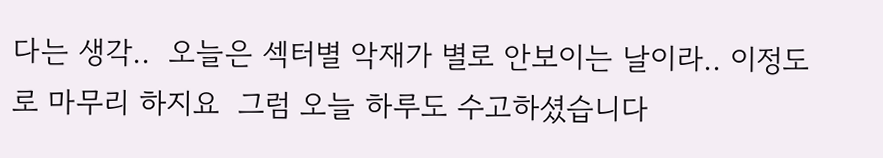다는 생각..  오늘은 섹터별 악재가 별로 안보이는 날이라.. 이정도로 마무리 하지요  그럼 오늘 하루도 수고하셨습니다